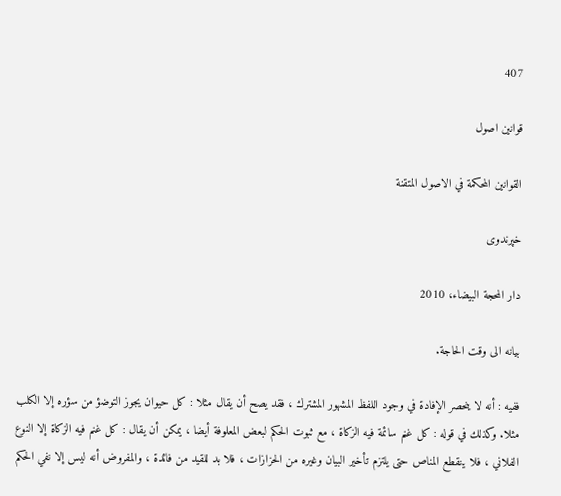407

قوانین اصول

القوانين المحكمة في الاصول المتقنة

خپرندوی

دار المحجة البيضاء، 2010

بيانه الى وقت الحاجة.

ففيه : أنه لا ينحصر الإفادة في وجود اللفظ المشهور المشترك ، فقد يصح أن يقال مثلا : كل حيوان يجوز التوضؤ من سؤره إلا الكلب مثلا. وكذلك في قوله : كل غنم سائمة فيه الزكاة ، مع ثبوت الحكم لبعض المعلوفة أيضا ، يمكن أن يقال : كل غنم فيه الزكاة إلا النوع الفلاني ، فلا ينقطع المناص حتى يلتزم تأخير البيان وغيره من الحزازات ، فلا بد للقيد من فائدة ، والمفروض أنه ليس إلا نفي الحكم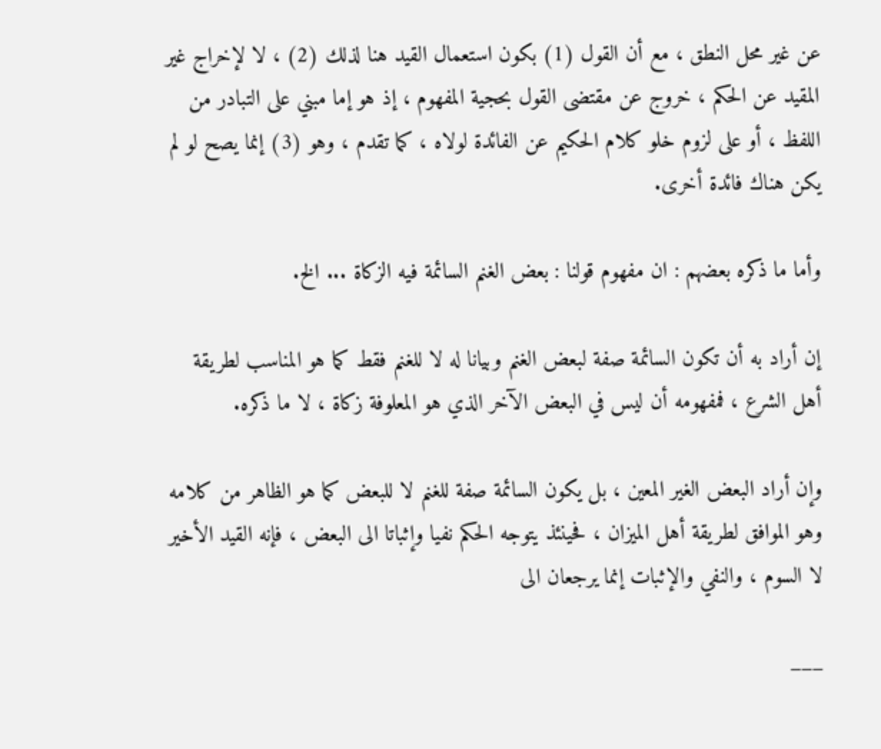عن غير محل النطق ، مع أن القول (1) بكون استعمال القيد هنا لذلك (2) ، لا لإخراج غير المقيد عن الحكم ، خروج عن مقتضى القول بحجية المفهوم ، إذ هو إما مبني على التبادر من اللفظ ، أو على لزوم خلو كلام الحكيم عن الفائدة لولاه ، كما تقدم ، وهو (3) إنما يصح لو لم يكن هناك فائدة أخرى.

وأما ما ذكره بعضهم : ان مفهوم قولنا : بعض الغنم السائمة فيه الزكاة ... الخ.

إن أراد به أن تكون السائمة صفة لبعض الغنم وبيانا له لا للغنم فقط كما هو المناسب لطريقة أهل الشرع ، فمفهومه أن ليس في البعض الآخر الذي هو المعلوفة زكاة ، لا ما ذكره.

وإن أراد البعض الغير المعين ، بل يكون السائمة صفة للغنم لا للبعض كما هو الظاهر من كلامه وهو الموافق لطريقة أهل الميزان ، فحينئذ يتوجه الحكم نفيا وإثباتا الى البعض ، فإنه القيد الأخير لا السوم ، والنفي والإثبات إنما يرجعان الى

___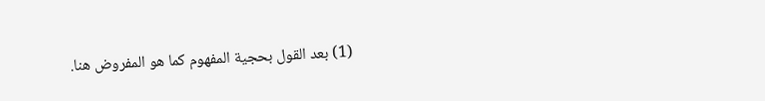(1) بعد القول بحجية المفهوم كما هو المفروض هنا.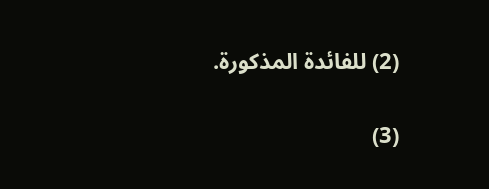(2) للفائدة المذكورة.

(3)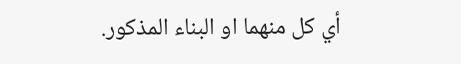أي كل منهما او البناء المذكور.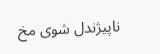ناپیژندل شوی مخ